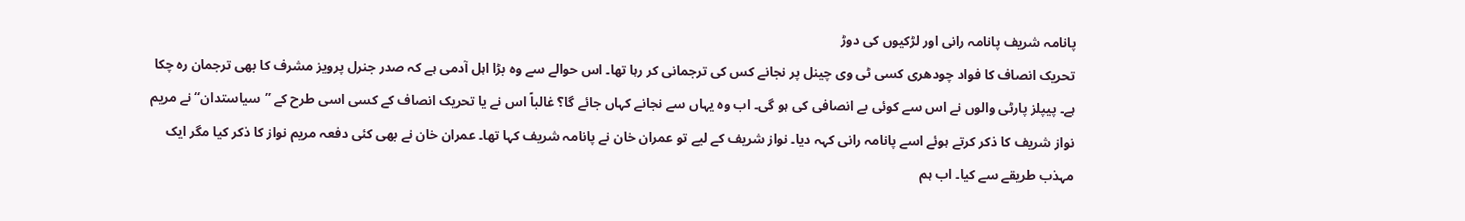پانامہ شریف پانامہ رانی اور لڑکیوں کی دوڑ
تحریک انصاف کا فواد چودھری کسی ٹی وی چینل پر نجانے کس کی ترجمانی کر رہا تھا۔ اس حوالے سے وہ بڑا اہل آدمی ہے کہ صدر جنرل پرویز مشرف کا بھی ترجمان رہ چکا ہے۔ پیپلز پارٹی والوں نے اس سے کوئی بے انصافی کی ہو گی۔ اب وہ یہاں سے نجانے کہاں جائے گا؟ غالباً اس نے یا تحریک انصاف کے کسی اسی طرح کے ’’سیاستدان‘‘ نے مریم نواز شریف کا ذکر کرتے ہوئے اسے پانامہ رانی کہہ دیا۔ نواز شریف کے لیے تو عمران خان نے پانامہ شریف کہا تھا۔ عمران خان نے بھی کئی دفعہ مریم نواز کا ذکر کیا مگر ایک مہذب طریقے سے کیا۔ اب ہم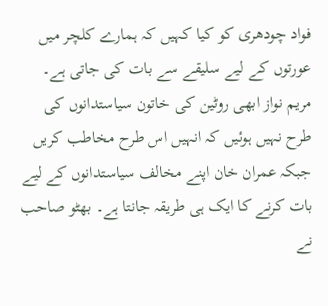فواد چودھری کو کیا کہیں کہ ہمارے کلچر میں عورتوں کے لیے سلیقے سے بات کی جاتی ہے۔ مریم نواز ابھی روٹین کی خاتون سیاستدانوں کی طرح نہیں ہوئیں کہ انہیں اس طرح مخاطب کریں جبکہ عمران خان اپنے مخالف سیاستدانوں کے لیے بات کرنے کا ایک ہی طریقہ جانتا ہے۔ بھٹو صاحب نے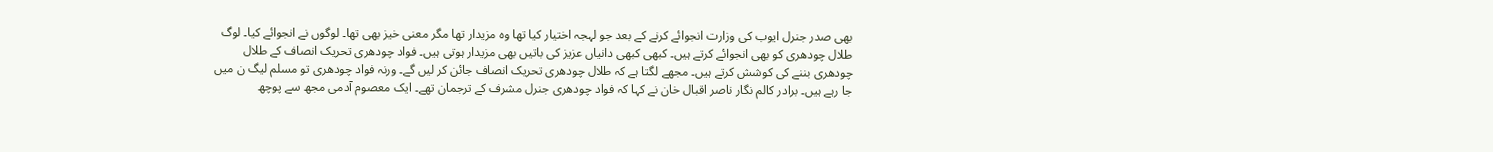بھی صدر جنرل ایوب کی وزارت انجوائے کرنے کے بعد جو لہجہ اختیار کیا تھا وہ مزیدار تھا مگر معنی خیز بھی تھا۔ لوگوں نے انجوائے کیا۔ لوگ طلال چودھری کو بھی انجوائے کرتے ہیں۔ کبھی کبھی دانیاں عزیز کی باتیں بھی مزیدار ہوتی ہیں۔ فواد چودھری تحریک انصاف کے طلال چودھری بننے کی کوشش کرتے ہیں۔ مجھے لگتا ہے کہ طلال چودھری تحریک انصاف جائن کر لیں گے۔ ورنہ فواد چودھری تو مسلم لیگ ن میں جا رہے ہیں۔ برادر کالم نگار ناصر اقبال خان نے کہا کہ فواد چودھری جنرل مشرف کے ترجمان تھے۔ ایک معصوم آدمی مجھ سے پوچھ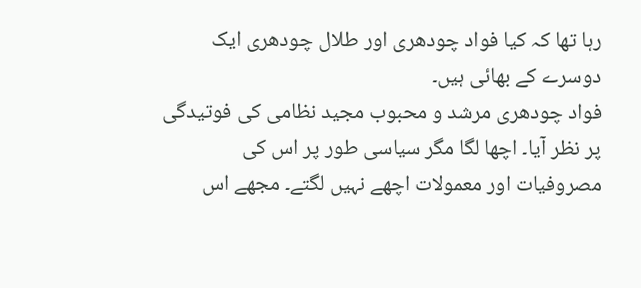رہا تھا کہ کیا فواد چودھری اور طلال چودھری ایک دوسرے کے بھائی ہیں۔
فواد چودھری مرشد و محبوب مجید نظامی کی فوتیدگی پر نظر آیا۔ اچھا لگا مگر سیاسی طور پر اس کی مصروفیات اور معمولات اچھے نہیں لگتے۔ مجھے اس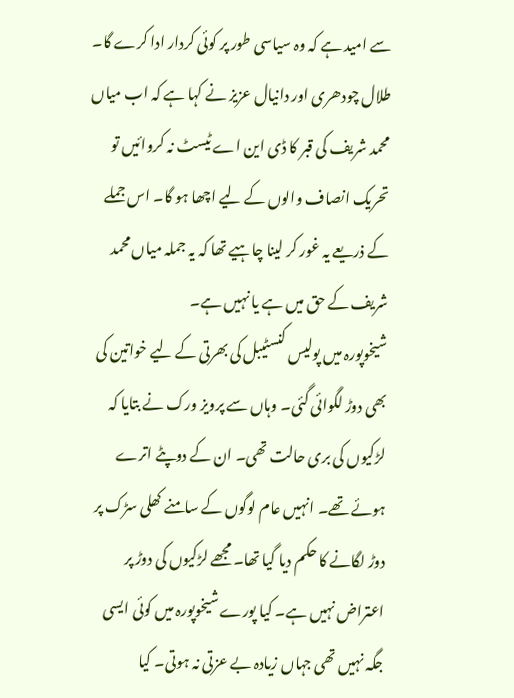سے امید ہے کہ وہ سیاسی طور پر کوئی کردار ادا کرے گا۔
طلال چودھری اور دانیال عزیز نے کہا ہے کہ اب میاں محمد شریف کی قبر کا ڈی این اے ٹیسٹ نہ کروائیں تو تحریک انصاف والوں کے لیے اچھا ہو گا۔ اس جملے کے ذریعے یہ غور کر لینا چاہیے تھا کہ یہ جملہ میاں محمد شریف کے حق میں ہے یا نہیں ہے۔
شیخوپورہ میں پولیس کنسٹیبل کی بھرتی کے لیے خواتین کی بھی دوڑ لگوائی گئی۔ وہاں سے پرویز ورک نے بتایا کہ لڑکیوں کی بری حالت تھی۔ ان کے دوپٹے اترے ہوئے تھے۔ انہیں عام لوگوں کے سامنے کھلی سڑک پر دوڑ لگانے کا حکم دیا گیا تھا۔ مجھے لڑکیوں کی دوڑ پر اعتراض نہیں ہے۔ کیا پورے شیخوپورہ میں کوئی ایسی جگہ نہیں تھی جہاں زیادہ بے عزتی نہ ہوتی۔ کیا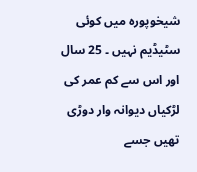شیخوپورہ میں کوئی سٹیڈیم نہیں ۔ 25 سال اور اس سے کم عمر کی لڑکیاں دیوانہ وار دوڑی تھیں جسے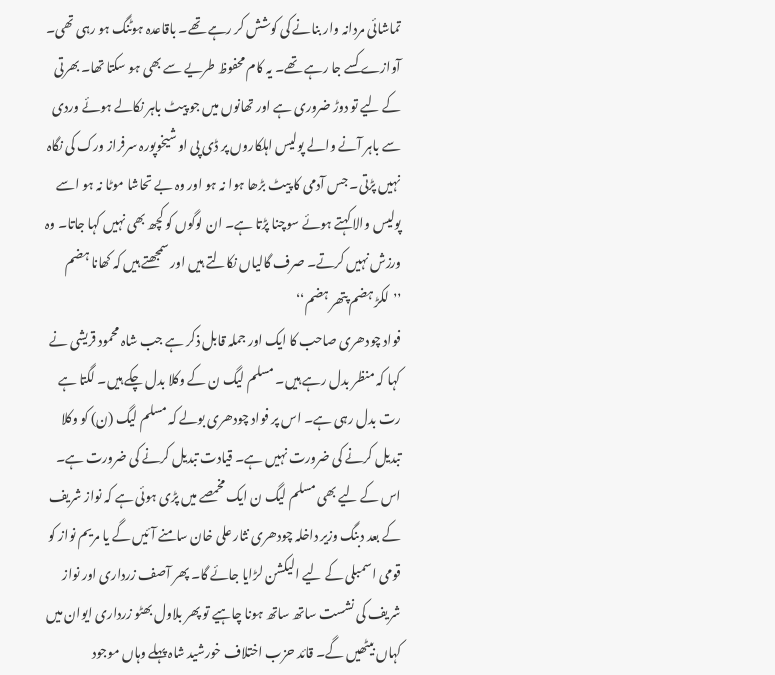تماشائی مردانہ وار بنانے کی کوشش کر رہے تھے۔ باقاعدہ ہوٹنگ ہو رہی تھی۔ آوازے کسے جا رہے تھے۔ یہ کام محفوظ طریے سے بھی ہو سکتا تھا۔ بھرتی کے لیے تو دوڑ ضروری ہے اور تھانوں میں جو پیٹ باہر نکالے ہوئے وردی سے باہر آنے والے پولیس اہلکاروں پر ڈی پی او شیخوپورہ سرفراز ورک کی نگاہ نہیں پڑتی۔ جس آدمی کا پیٹ بڑھا ہوا نہ ہو اور وہ بے تحاشا موٹا نہ ہو اسے پولیس والا کہتے ہوئے سوچنا پڑتا ہے۔ ان لوگوں کو کچھ بھی نہیں کہا جاتا۔ وہ ورزش نہیں کرتے۔ صرف گالیاں نکالتے ہیں اور سمجھتے ہیں کہ کھانا ہضم ’’لکڑ ہضم پتھر ہضم‘‘
فواد چودھری صاحب کا ایک اور جملہ قابل ذکر ہے جب شاہ محمود قریشی نے کہا کہ منظر بدل رہے ہیں۔ مسلم لیگ ن کے وکلا بدل چکے ہیں۔ لگتا ہے رت بدل رہی ہے۔ اس پر فواد چودھری بولے کہ مسلم لیگ (ن) کو وکلا تبدیل کرنے کی ضرورت نہیں ہے۔ قیادت تبدیل کرنے کی ضرورت ہے۔ اس کے لیے بھی مسلم لیگ ن ایک مخمصے میں پڑی ہوئی ہے کہ نواز شریف کے بعد دبنگ وزیر داخلہ چودھری نثار علی خان سامنے آئیں گے یا مریم نواز کو قومی اسمبلی کے لیے الیکشن لڑایا جائے گا۔ پھر آصف زرداری اور نواز شریف کی نشست ساتھ ساتھ ہونا چاہیے تو پھر بلاول بھٹو زرداری ایوان میں کہاں بیٹھیں گے۔ قائد حزب اختلاف خورشید شاہ پہلے وہاں موجود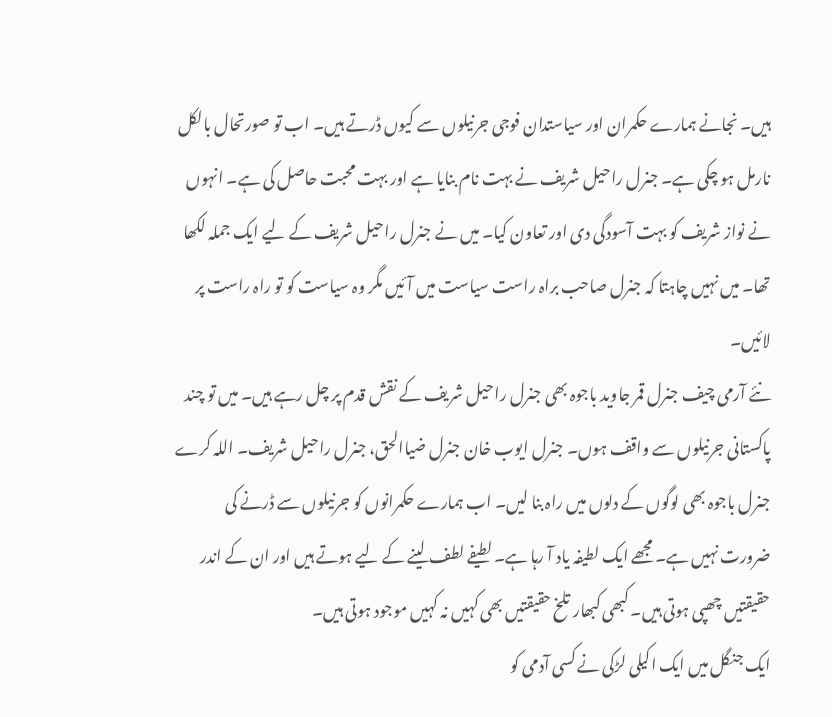ہیں۔ نجانے ہمارے حکمران اور سیاستدان فوجی جرنیلوں سے کیوں ڈرتے ہیں۔ اب تو صورتحال بالکل نارمل ہو چکی ہے۔ جنرل راحیل شریف نے بہت نام بنایا ہے اور بہت محبت حاصل کی ہے۔ انہوں نے نواز شریف کو بہت آسودگی دی اور تعاون کیا۔ میں نے جنرل راحیل شریف کے لیے ایک جملہ لکھا تھا۔ میں نہیں چاہتا کہ جنرل صاحب براہ راست سیاست میں آئیں مگر وہ سیاست کو تو راہ راست پر لائیں۔
نئے آرمی چیف جنرل قمر جاوید باجوہ بھی جنرل راحیل شریف کے نقش قدم پر چل رہے ہیں۔ میں تو چند پاکستانی جرنیلوں سے واقف ہوں۔ جنرل ایوب خان جنرل ضیاالحق، جنرل راحیل شریف۔ اللہ کرے جنرل باجوہ بھی لوگوں کے دلوں میں راہ بنا لیں۔ اب ہمارے حکمرانوں کو جرنیلوں سے ڈرنے کی ضرورت نہیں ہے۔ مجھے ایک لطیفہ یاد آ رہا ہے۔ لطیفے لطف لینے کے لیے ہوتے ہیں اور ان کے اندر حقیقتیں چھپی ہوتی ہیں۔ کبھی کبھار تلخ حقیقتیں بھی کہیں نہ کہیں موجود ہوتی ہیں۔
ایک جنگل میں ایک اکیلی لڑکی نے کسی آدمی کو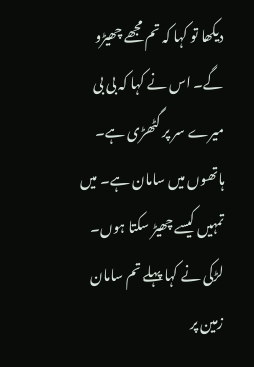دیکھا تو کہا کہ تم مجھے چھیڑو گے۔ اس نے کہا کہ بی بی میرے سر پر گٹھڑی ہے۔ ہاتھوں میں سامان ہے۔ میں تمہیں کیسے چھیڑ سکتا ہوں۔ لڑکی نے کہا پہلے تم سامان زمین پر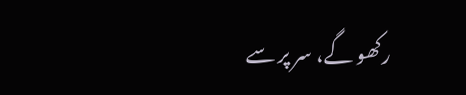رکھو گے، سر پر سے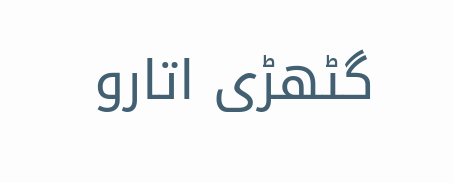گٹھڑی اتارو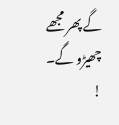گے پھر مجھے چھیڑو گے۔ !